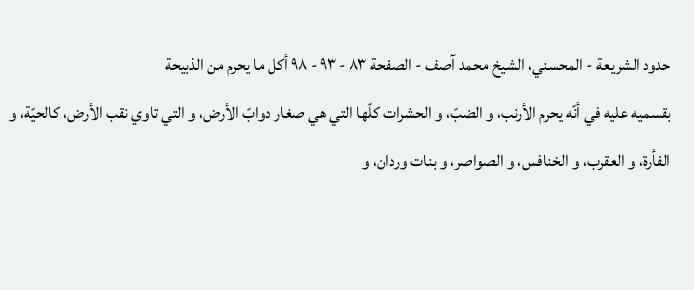حدود الشريعة - المحسني، الشيخ محمد آصف - الصفحة ٨٣ - ٩٣ - ٩٨ أكل ما يحرم من الذبيحة
بقسميه عليه في أنّه يحرم الأرنب، و الضبّ، و الحشرات كلّها التي هي صغار دوابّ الأرض، و التي تاوي نقب الأرض، كالحيّة، و الفأرة، و العقرب، و الخنافس، و الصواصر، و بنات وردان، و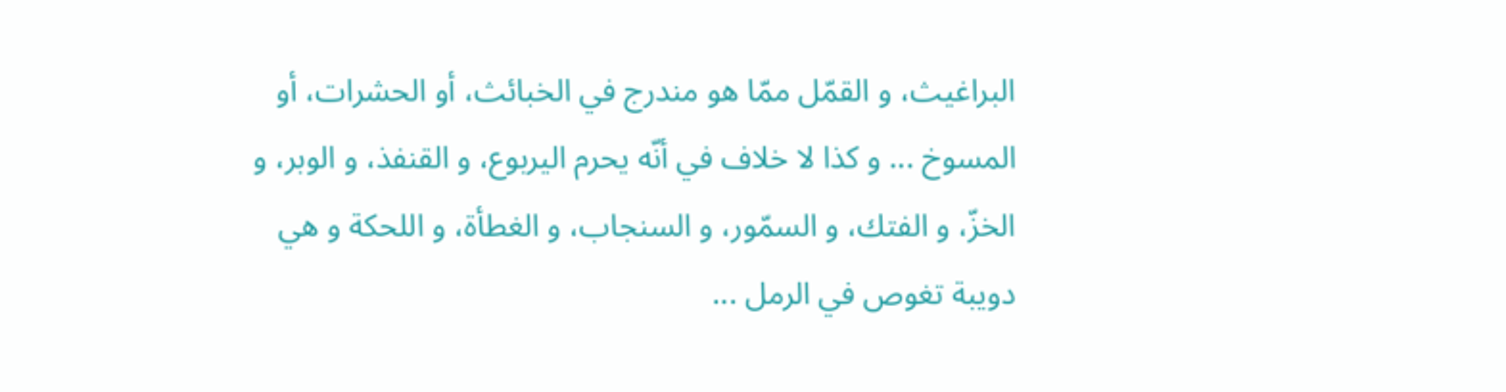البراغيث، و القمّل ممّا هو مندرج في الخبائث، أو الحشرات، أو المسوخ ... و كذا لا خلاف في أنّه يحرم اليربوع، و القنفذ، و الوبر، و الخزّ، و الفتك، و السمّور، و السنجاب، و الغطأة، و اللحكة و هي دويبة تغوص في الرمل ...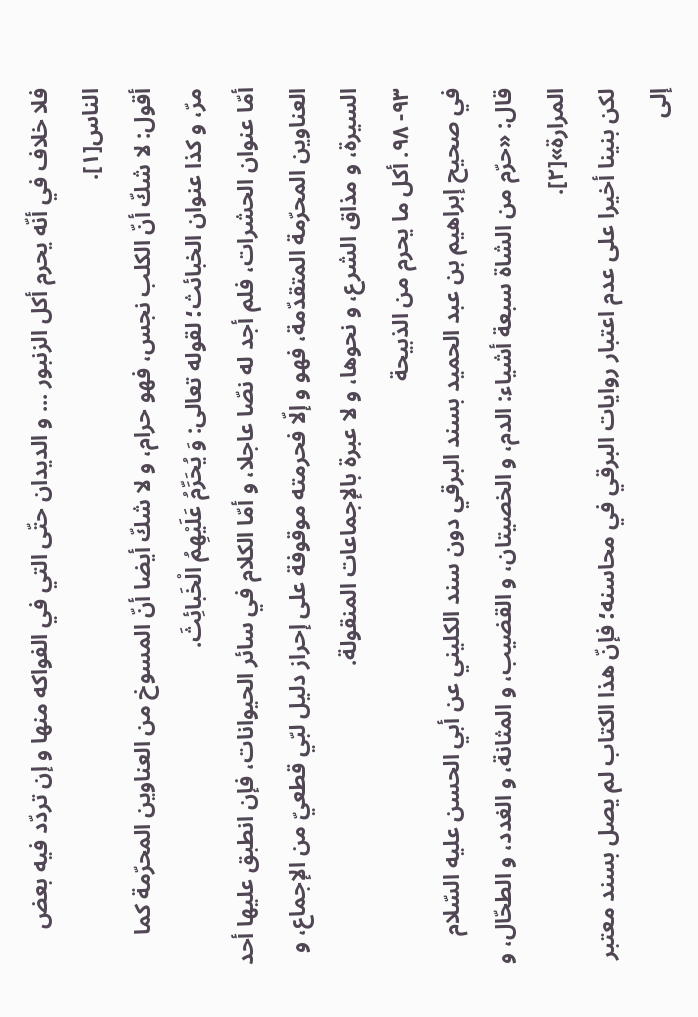فلا خلاف في أنّه يحرم أكل الزنبور ... و الديدان حتّى التي في الفواكه منها و إن تردّد فيه بعض الناس[١].
أقول: لا شكّ أنّ الكلب نجس، فهو حرام، و لا شكّ أيضا أنّ المسوخ من العناوين المحرّمة كما مرّ، و كذا عنوان الخبائث؛ لقوله تعالى: وَ يُحَرِّمُ عَلَيْهِمُ الْخَبائِثَ.
أمّا عنوان الحشرات، فلم أجد له نصّا عاجلا، و أمّا الكلام في سائر الحيوانات، فإن انطبق عليها أحد العناوين المحرّمة المتقدّمة، فهو و إلّا فحرمته موقوفة على إحراز دليل لبّي قطعيّ من الإجماع، و السيرة، و مذاق الشرع، و نحوها، و لا عبرة بالإجماعات المنقولة.
٩٣- ٩٨. أكل ما يحرم من الذبيحة
في صحيح إبراهيم بن عبد الحميد بسند البرقي دون سند الكليني عن أبي الحسن عليه السّلام قال: «حرّم من الشاة سبعة أشياء: الدم، و الخصيتان، و القضيب، و المثانة، و الغدد، و الطحّال، و المرارة»[٢].
لكن بنينا أخيرا على عدم اعتبار روايات البرقي في محاسنه؛ فإنّ هذا الكتاب لم يصل بسند معتبر إلى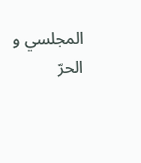المجلسي و الحرّ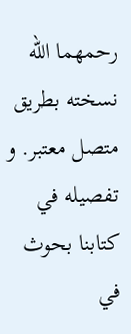رحمهما اللّه نسخته بطريق متصل معتبر. و تفصيله في كتابنا بحوث في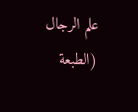علم الرجال (الطبعة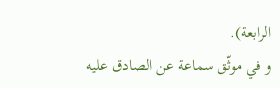الرابعة).
و في موثّق سماعة عن الصادق عليه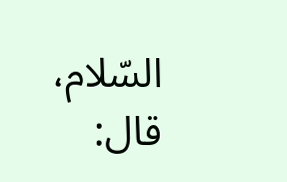السّلام، قال: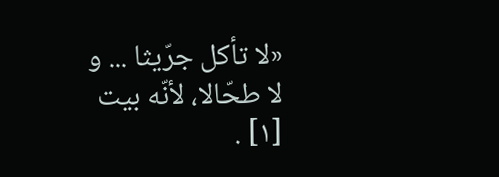«لا تأكل جرّيثا ... و لا طحّالا، لأنّه بيت
[١] .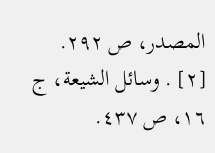المصدر، ص ٢٩٢.
[٢] . وسائل الشيعة، ج ١٦، ص ٤٣٧.